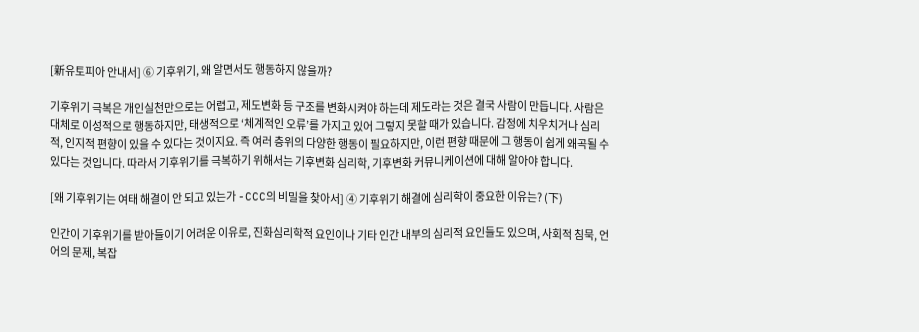[新유토피아 안내서] ⑥ 기후위기, 왜 알면서도 행동하지 않을까?

기후위기 극복은 개인실천만으로는 어렵고, 제도변화 등 구조를 변화시켜야 하는데 제도라는 것은 결국 사람이 만듭니다. 사람은 대체로 이성적으로 행동하지만, 태생적으로 ‘체계적인 오류’를 가지고 있어 그렇지 못할 때가 있습니다. 감정에 치우치거나 심리적, 인지적 편향이 있을 수 있다는 것이지요. 즉 여러 층위의 다양한 행동이 필요하지만, 이런 편향 때문에 그 행동이 쉽게 왜곡될 수 있다는 것입니다. 따라서 기후위기를 극복하기 위해서는 기후변화 심리학, 기후변화 커뮤니케이션에 대해 알아야 합니다.

[왜 기후위기는 여태 해결이 안 되고 있는가 -CCC의 비밀을 찾아서] ④ 기후위기 해결에 심리학이 중요한 이유는? (下)

인간이 기후위기를 받아들이기 어려운 이유로, 진화심리학적 요인이나 기타 인간 내부의 심리적 요인들도 있으며, 사회적 침묵, 언어의 문제, 복잡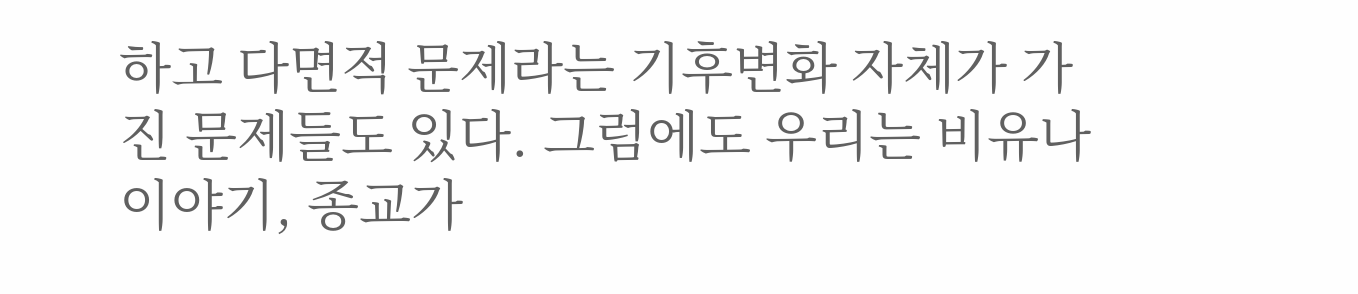하고 다면적 문제라는 기후변화 자체가 가진 문제들도 있다. 그럼에도 우리는 비유나 이야기, 종교가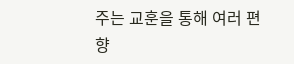주는 교훈을 통해 여러 편향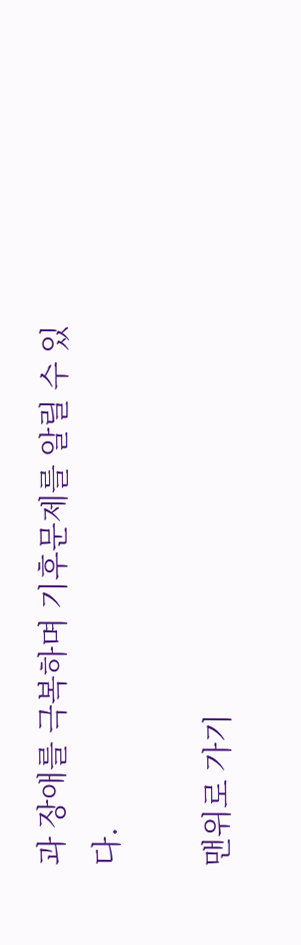과 장애를 극복하며 기후문제를 알릴 수 있다.

맨위로 가기